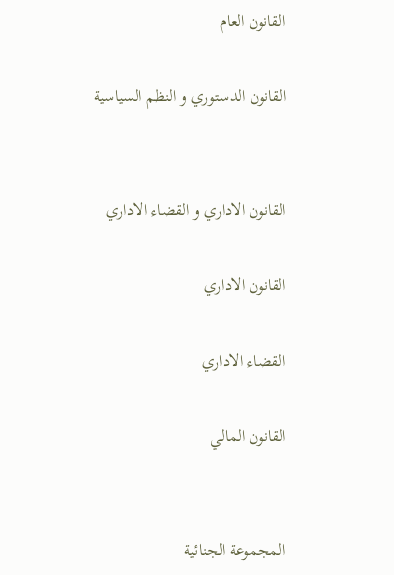القانون العام

القانون الدستوري و النظم السياسية


القانون الاداري و القضاء الاداري

القانون الاداري

القضاء الاداري

القانون المالي


المجموعة الجنائية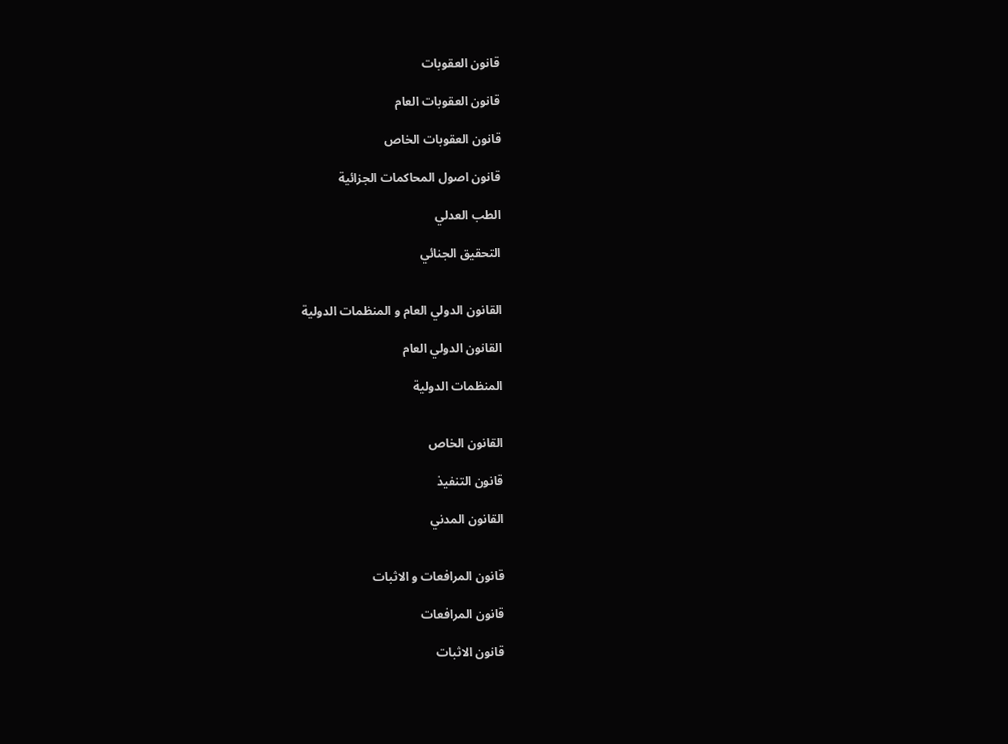قانون العقوبات

قانون العقوبات العام

قانون العقوبات الخاص

قانون اصول المحاكمات الجزائية

الطب العدلي

التحقيق الجنائي


القانون الدولي العام و المنظمات الدولية

القانون الدولي العام

المنظمات الدولية


القانون الخاص

قانون التنفيذ

القانون المدني


قانون المرافعات و الاثبات

قانون المرافعات

قانون الاثبات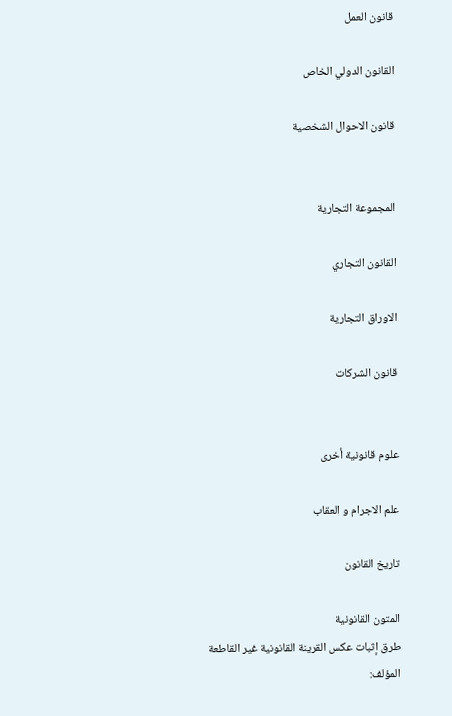قانون العمل

القانون الدولي الخاص

قانون الاحوال الشخصية


المجموعة التجارية

القانون التجاري

الاوراق التجارية

قانون الشركات


علوم قانونية أخرى

علم الاجرام و العقاب

تاريخ القانون

المتون القانونية
طرق إثبات عكس القرينة القانونية غير القاطعة
المؤلف: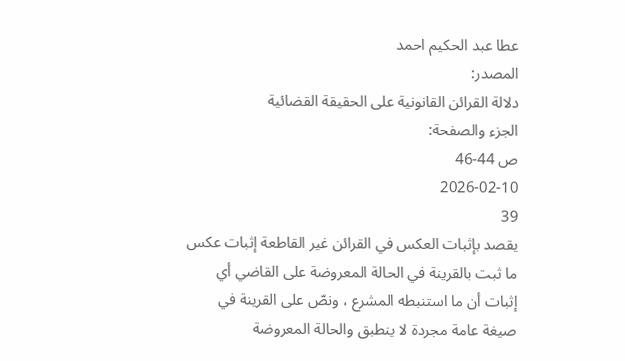عطا عبد الحكيم احمد
المصدر:
دلالة القرائن القانونية على الحقيقة القضائية
الجزء والصفحة:
ص 44-46
2026-02-10
39
يقصد بإثبات العكس في القرائن غير القاطعة إثبات عكس ما ثبت بالقرينة في الحالة المعروضة على القاضي أي إثبات أن ما استنبطه المشرع ، ونصّ على القرينة في صيغة عامة مجردة لا ينطبق والحالة المعروضة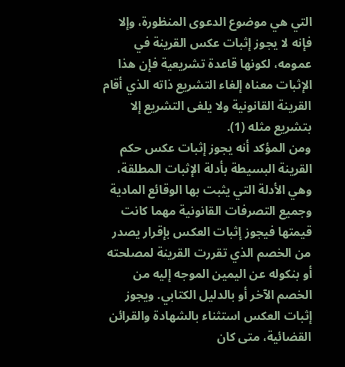التي هي موضوع الدعوى المنظورة، وإلا فإنه لا يجوز إثبات عكس القرينة في عمومه، لكونها قاعدة تشريعية فإن هذا الإثبات معناه إلغاء التشريع ذاته الذي أقام القرينة القانونية ولا يلغى التشريع إلا بتشريع مثله (1).
ومن المؤكد أنه يجوز إثبات عكس حكم القرينة البسيطة بأدلة الإثبات المطلقة، وهي الأدلة التي يثبت بها الوقائع المادية وجميع التصرفات القانونية مهما كانت قيمتها فيجوز إثبات العكس بإقرار يصدر من الخصم الذي تقررت القرينة لمصلحته أو بنكوله عن اليمين الموجه إليه من الخصم الآخر أو بالدليل الكتابي. ويجوز إثبات العكس استثناء بالشهادة والقرائن القضائية، متى كان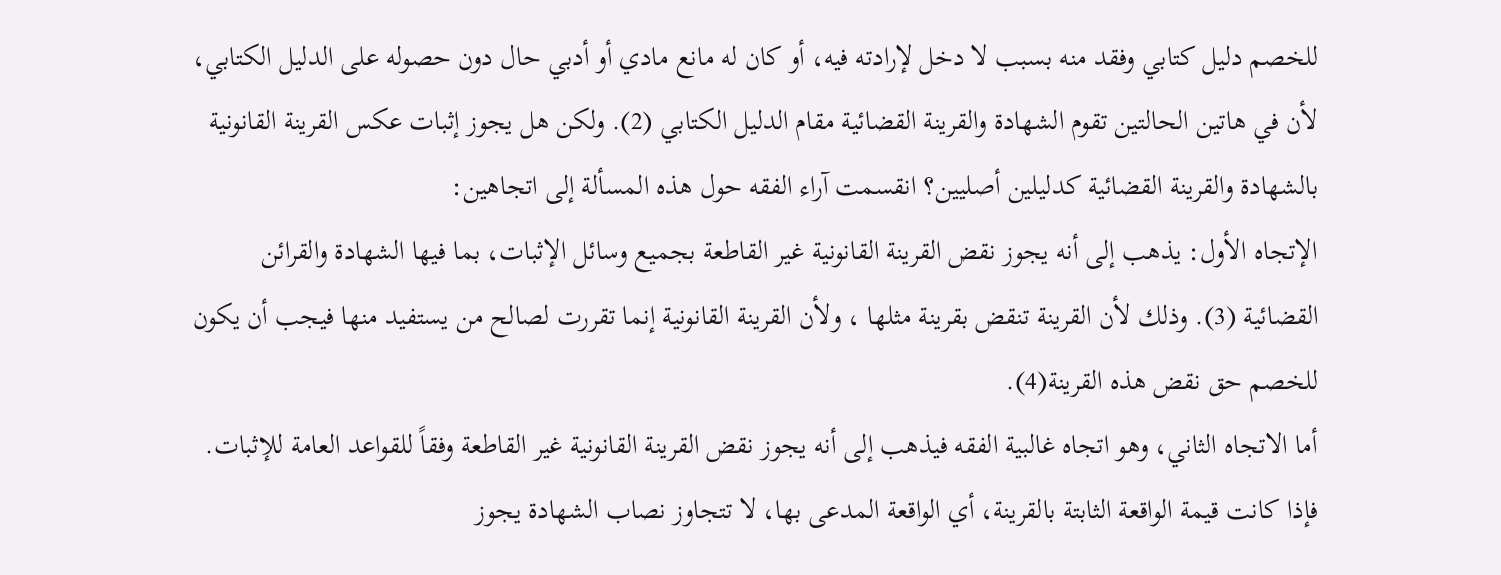للخصم دليل كتابي وفقد منه بسبب لا دخل لإرادته فيه، أو كان له مانع مادي أو أدبي حال دون حصوله على الدليل الكتابي، لأن في هاتين الحالتين تقوم الشهادة والقرينة القضائية مقام الدليل الكتابي (2). ولكن هل يجوز إثبات عكس القرينة القانونية بالشهادة والقرينة القضائية كدليلين أصليين؟ انقسمت آراء الفقه حول هذه المسألة إلى اتجاهين:
الإتجاه الأول: يذهب إلى أنه يجوز نقض القرينة القانونية غير القاطعة بجميع وسائل الإثبات، بما فيها الشهادة والقرائن القضائية (3). وذلك لأن القرينة تنقض بقرينة مثلها ، ولأن القرينة القانونية إنما تقررت لصالح من يستفيد منها فيجب أن يكون للخصم حق نقض هذه القرينة(4).
أما الاتجاه الثاني، وهو اتجاه غالبية الفقه فيذهب إلى أنه يجوز نقض القرينة القانونية غير القاطعة وفقاً للقواعد العامة للإثبات. فإذا كانت قيمة الواقعة الثابتة بالقرينة، أي الواقعة المدعى بها، لا تتجاوز نصاب الشهادة يجوز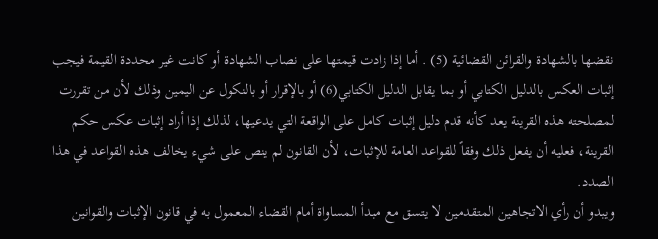نقضها بالشهادة والقرائن القضائية (5) . أما إذا زادت قيمتها على نصاب الشهادة أو كانت غير محددة القيمة فيجب إثبات العكس بالدليل الكتابي أو بما يقابل الدليل الكتابي(6) أو بالإقرار أو بالنكول عن اليمين وذلك لأن من تقررت لمصلحته هذه القرينة يعد كأنه قدم دليل إثبات كامل على الواقعة التي يدعيها، لذلك إذا أراد إثبات عكس حكم القرينة، فعليه أن يفعل ذلك وفقاً للقواعد العامة للإثبات، لأن القانون لم ينص على شيء يخالف هذه القواعد في هذا الصدد.
ويبدو أن رأي الاتجاهين المتقدمين لا يتسق مع مبدأ المساواة أمام القضاء المعمول به في قانون الإثبات والقوانين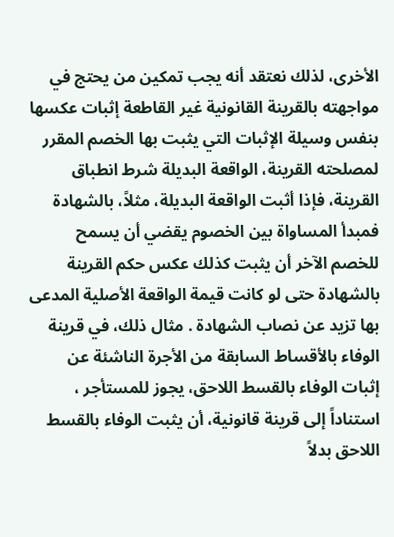الأخرى، لذلك نعتقد أنه يجب تمكين من يحتج في مواجهته بالقرينة القانونية غير القاطعة إثبات عكسها بنفس وسيلة الإثبات التي يثبت بها الخصم المقرر لمصلحته القرينة، الواقعة البديلة شرط انطباق القرينة، فإذا أثبت الواقعة البديلة، مثلاً، بالشهادة فمبدأ المساواة بين الخصوم يقضي أن يسمح للخصم الآخر أن يثبت كذلك عكس حكم القرينة بالشهادة حتى لو كانت قيمة الواقعة الأصلية المدعى بها تزيد عن نصاب الشهادة . مثال ذلك، في قرينة الوفاء بالأقساط السابقة من الأجرة الناشئة عن إثبات الوفاء بالقسط اللاحق، يجوز للمستأجر ، استناداً إلى قرينة قانونية، أن يثبت الوفاء بالقسط اللاحق بدلاً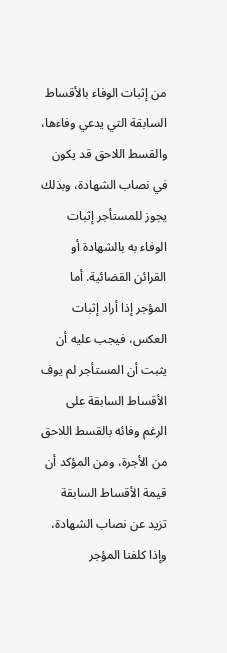من إثبات الوفاء بالأقساط السابقة التي يدعي وفاءها، والقسط اللاحق قد يكون في نصاب الشهادة، وبذلك يجوز للمستأجر إثبات الوفاء به بالشهادة أو القرائن القضائية. أما المؤجر إذا أراد إثبات العكس، فيجب عليه أن يثبت أن المستأجر لم يوف الأقساط السابقة على الرغم وفائه بالقسط اللاحق من الأجرة، ومن المؤكد أن قيمة الأقساط السابقة تزيد عن نصاب الشهادة، وإذا كلفنا المؤجر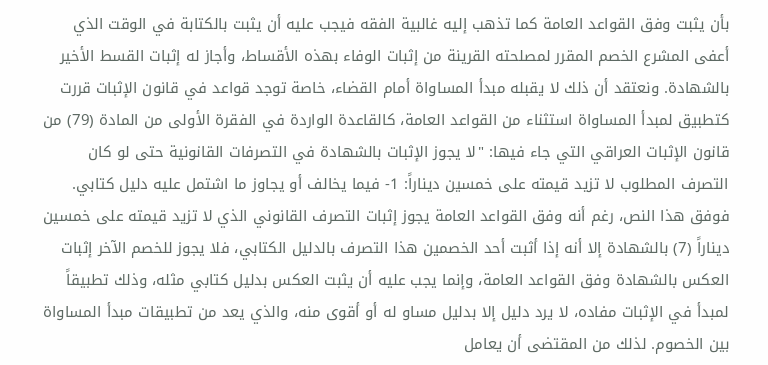بأن يثبت وفق القواعد العامة كما تذهب إليه غالبية الفقه فيجب عليه أن يثبت بالكتابة في الوقت الذي أعفى المشرع الخصم المقرر لمصلحته القرينة من إثبات الوفاء بهذه الأقساط، وأجاز له إثبات القسط الأخير بالشهادة. ونعتقد أن ذلك لا يقبله مبدأ المساواة أمام القضاء، خاصة توجد قواعد في قانون الإثبات قررت كتطبيق لمبدأ المساواة استثناء من القواعد العامة، كالقاعدة الواردة في الفقرة الأولى من المادة (79) من قانون الإثبات العراقي التي جاء فيها: "لا يجوز الإثبات بالشهادة في التصرفات القانونية حتى لو كان التصرف المطلوب لا تزيد قيمته على خمسين ديناراً: 1- فيما يخالف أو يجاوز ما اشتمل عليه دليل كتابي. فوفق هذا النص، رغم أنه وفق القواعد العامة يجوز إثبات التصرف القانوني الذي لا تزيد قيمته على خمسين ديناراً (7) بالشهادة إلا أنه إذا أثبت أحد الخصمين هذا التصرف بالدليل الكتابي، فلا يجوز للخصم الآخر إثبات العكس بالشهادة وفق القواعد العامة، وإنما يجب عليه أن يثبت العكس بدليل كتابي مثله، وذلك تطبيقاً لمبدأ في الإثبات مفاده، لا يرد دليل إلا بدليل مساو له أو أقوى منه، والذي يعد من تطبيقات مبدأ المساواة بين الخصوم. لذلك من المقتضى أن يعامل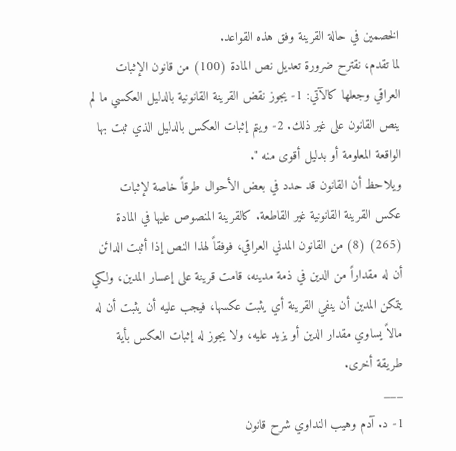الخصمين في حالة القرينة وفق هذه القواعد.
لما تقدم، نقترح ضرورة تعديل نص المادة (100) من قانون الإثبات العراقي وجعلها كالآتي: 1- يجوز نقض القرينة القانونية بالدليل العكسي ما لم ينص القانون على غير ذلك. 2- ويتم إثبات العكس بالدليل الذي ثبت بها الواقعة المعلومة أو بدليل أقوى منه ".
ويلاحظ أن القانون قد حدد في بعض الأحوال طرقاً خاصة لإثبات عكس القرينة القانونية غير القاطعة. كالقرينة المنصوص عليها في المادة (265) (8) من القانون المدني العراقي، فوفقاً لهذا النص إذا أثبت الدائن أن له مقداراً من الدين في ذمة مدينه، قامت قرينة على إعسار المدين، ولكي يتمكن المدين أن ينفي القرينة أي يثبت عكسها، فيجب عليه أن يثبت أن له مالاً يساوي مقدار الدين أو يزيد عليه، ولا يجوز له إثبات العكس بأية طريقة أخرى.
___
1- د. آدم وهيب النداوي شرح قانون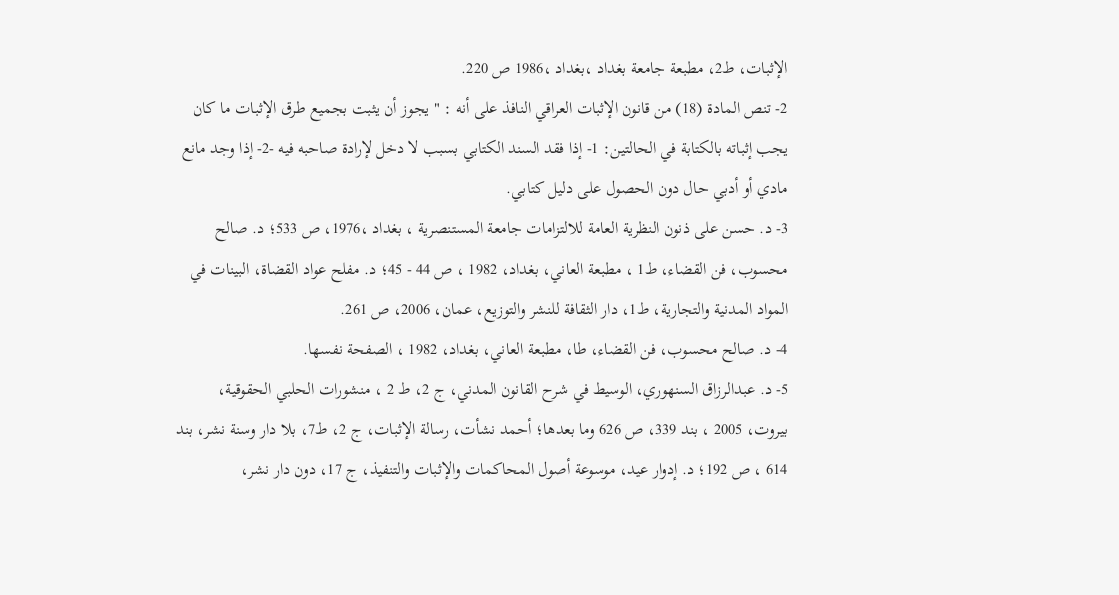الإثبات، ط2، مطبعة جامعة بغداد ،بغداد ،1986 ص 220.
2- تنص المادة (18) من قانون الإثبات العراقي النافذ على أنه : " يجوز أن يثبت بجميع طرق الإثبات ما كان يجب إثباته بالكتابة في الحالتين: 1- إذا فقد السند الكتابي بسبب لا دخل لإرادة صاحبه فيه -2- إذا وجد مانع مادي أو أدبي حال دون الحصول على دليل كتابي.
3- د. حسن على ذنون النظرية العامة للالتزامات جامعة المستنصرية ، بغداد ،1976، ص 533؛ د. صالح محسوب، فن القضاء، ط1 ، مطبعة العاني، بغداد، 1982 ، ص 44 - 45؛ د. مفلح عواد القضاة، البينات في المواد المدنية والتجارية، ط1، دار الثقافة للنشر والتوزيع، عمان، 2006، ص 261.
4- د. صالح محسوب، فن القضاء، طا، مطبعة العاني، بغداد، 1982 ، الصفحة نفسها.
5- د. عبدالرزاق السنهوري، الوسيط في شرح القانون المدني، ج 2، ط 2 ، منشورات الحلبي الحقوقية، بيروت، 2005 ، بند 339، ص 626 وما بعدها؛ أحمد نشأت، رسالة الإثبات، ج 2، ط7، بلا دار وسنة نشر، بند 614 ، ص 192؛ د. إدوار عيد، موسوعة أصول المحاكمات والإثبات والتنفيذ، ج 17، دون دار نشر،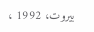بيروت، 1992 ،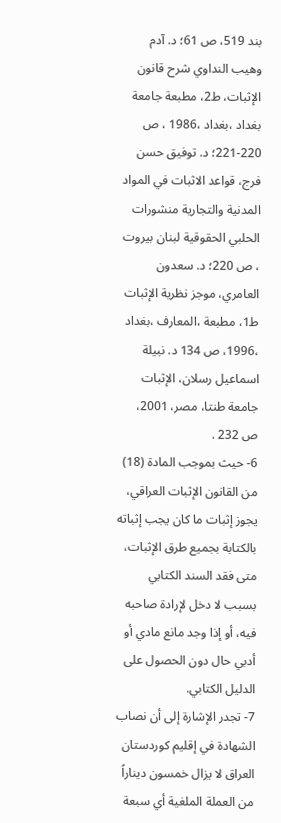بند 519، ص 61؛ د. آدم وهيب النداوي شرح قانون الإثبات، ط2، مطبعة جامعة بغداد ،بغداد ،1986 ، ص 220-221؛ د. توفیق حسن فرج، قواعد الاثبات في المواد المدنية والتجارية منشورات الحلبي الحقوقية لبنان بيروت ، ص 220؛ د. سعدون العامري، موجز نظرية الإثبات ط1، مطبعة ،المعارف ،بغداد ،1996، ص 134 د. نبيلة اسماعيل رسلان، الإثبات جامعة طنتا، مصر، 2001، ص 232 .
6- حيث بموجب المادة (18) من القانون الإثبات العراقي، يجوز إثبات ما كان يجب إثباته بالكتابة بجميع طرق الإثبات، متى فقد السند الكتابي بسبب لا دخل لإرادة صاحبه فيه، أو إذا وجد مانع مادي أو أدبي حال دون الحصول على الدليل الكتابي.
7- تجدر الإشارة إلى أن نصاب الشهادة في إقليم كوردستان العراق لا يزال خمسون ديناراً من العملة الملغية أي سبعة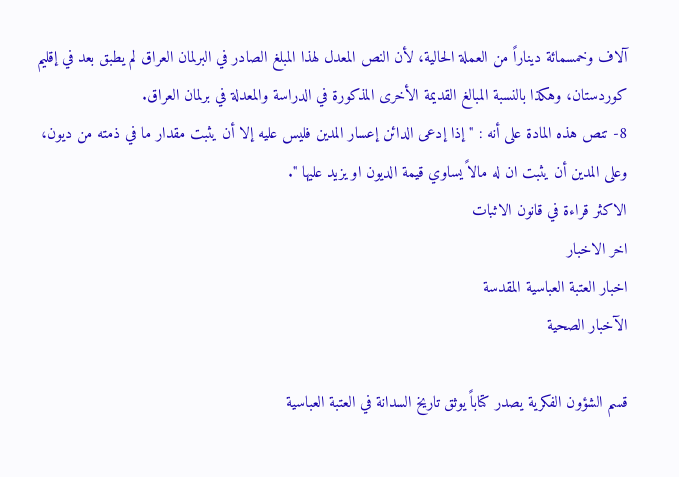آلاف وخمسمائة ديناراً من العملة الحالية، لأن النص المعدل لهذا المبلغ الصادر في البرلمان العراق لم يطبق بعد في إقليم كوردستان، وهكذا بالنسبة المبالغ القديمة الأخرى المذكورة في الدراسة والمعدلة في برلمان العراق.
8- تنص هذه المادة على أنه : " إذا إدعى الدائن إعسار المدين فليس عليه إلا أن يثبت مقدار ما في ذمته من ديون، وعلى المدين أن يثبت ان له مالاً يساوي قيمة الديون او يزيد عليها ".
الاكثر قراءة في قانون الاثبات
اخر الاخبار
اخبار العتبة العباسية المقدسة
الآخبار الصحية

قسم الشؤون الفكرية يصدر كتاباً يوثق تاريخ السدانة في العتبة العباسية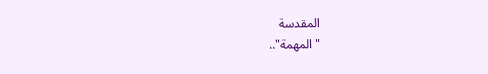المقدسة
"المهمة"..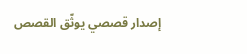إصدار قصصي يوثّق القصص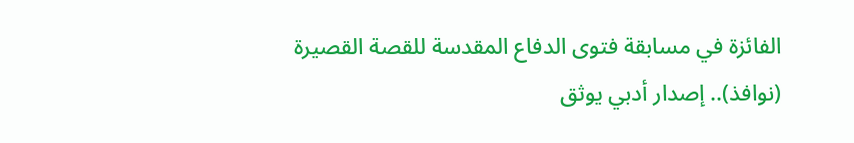الفائزة في مسابقة فتوى الدفاع المقدسة للقصة القصيرة
(نوافذ).. إصدار أدبي يوثق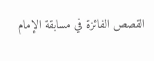القصص الفائزة في مسابقة الإمام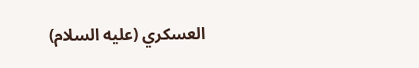العسكري (عليه السلام)